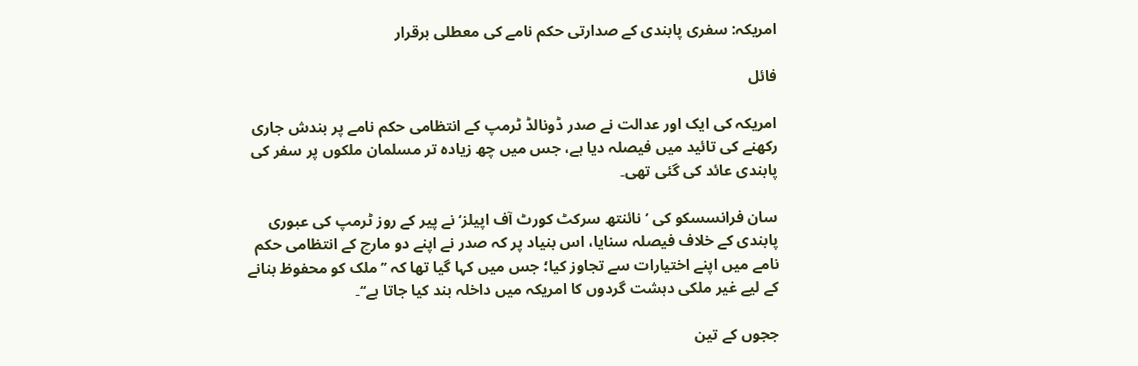امریکہ: سفری پابندی کے صدارتی حکم نامے کی معطلی برقرار

فائل

امریکہ کی ایک اور عدالت نے صدر ڈونالڈ ٹرمپ کے انتظامی حکم نامے پر بندش جاری رکھنے کی تائید میں فیصلہ دیا ہے، جس میں چھ زیادہ تر مسلمان ملکوں پر سفر کی پابندی عائد کی گئی تھی۔

سان فرانسسکو کی ’نائنتھ سرکٹ کورٹ آف اپیلز‘ نے پیر کے روز ٹرمپ کی عبوری پابندی کے خلاف فیصلہ سنایا، اس بنیاد پر کہ صدر نے اپنے دو مارچ کے انتظامی حکم نامے میں اپنے اختیارات سے تجاوز کیا؛ جس میں کہا گیا تھا کہ ’’ملک کو محفوظ بنانے کے لیے غیر ملکی دہشت گردوں کا امریکہ میں داخلہ بند کیا جاتا ہے‘‘۔

ججوں کے تین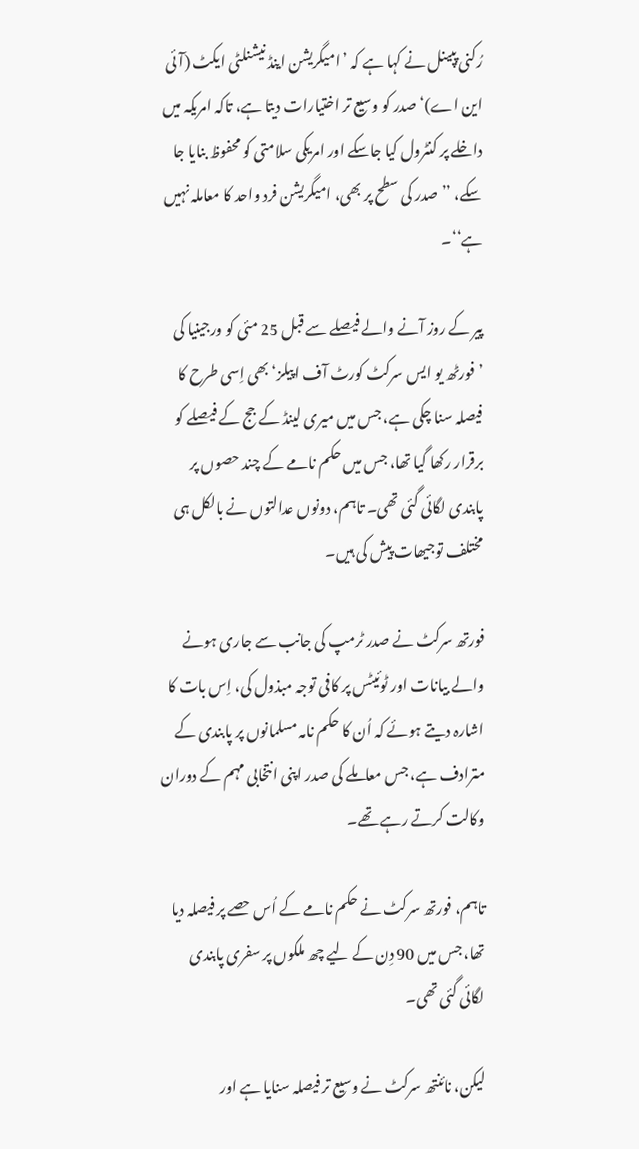رُکنی پپینل نے کہا ہے کہ ’امیگریشن اینڈ نیشنلٹی ایکٹ (آئی این اے)‘ صدر کو وسیع تر اختیارات دیتا ہے، تاکہ امریکہ میں داخلے پر کنٹرول کیا جاسکے اور امریکی سلامتی کو محفوظ بنایا جا سکے، ’’صدر کی سطح پر بھی، امیگریشن فرد واحد کا معاملہ نہیں ہے‘‘۔

پیر کے روز آنے والے فیصلے سے قبل 25 مئی کو ورجینیا کی ’فورٹھ یو ایس سرکٹ کورٹ آف اپیلز‘ بھی اِسی طرح کا فیصلہ سنا چکی ہے، جس میں میری لینڈ کے جج کے فیصلے کو برقرار رکھا گیا تھا، جس میں حکم نامے کے چند حصوں پر پابندی لگائی گئی تھی۔ تاہم، دونوں عدالتوں نے بالکل ہی مختلف توجیھات پیش کی ہیں۔

فورتھ سرکٹ نے صدر ٹرمپ کی جانب سے جاری ہونے والے بیانات اور ٹوئیٹس پر کافی توجہ مبذول کی، اِس بات کا اشارہ دیتے ہوئے کہ اُن کا حکم نامہ مسلمانوں پر پابندی کے مترادف ہے، جس معاملے کی صدر اپنی انتخابی مہم کے دوران وکالت کرتے رہے تھے۔

تاہم، فورتھ سرکٹ نے حکم نامے کے اُس حصے پر فیصلہ دیا تھا، جس میں 90 دِن کے لیے چھ ملکوں پر سفری پابندی لگائی گئی تھی۔

لیکن، نائنتھ سرکٹ نے وسیع تر فیصلہ سنایا ہے اور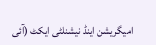امیگریشن اینڈ نیشنلٹی ایکٹ (آئی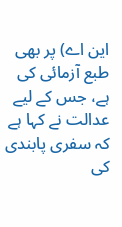این اے) پر بھی طبع آزمائی کی ہے، جس کے لیے عدالت نے کہا ہے کہ سفری پابندی کی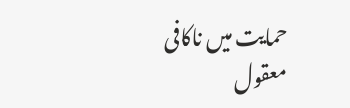حمایت میں ناکافی معقول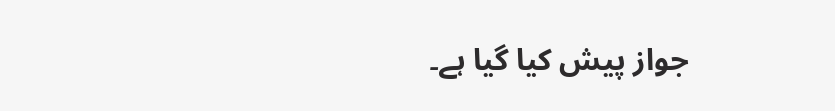جواز پیش کیا گیا ہے۔